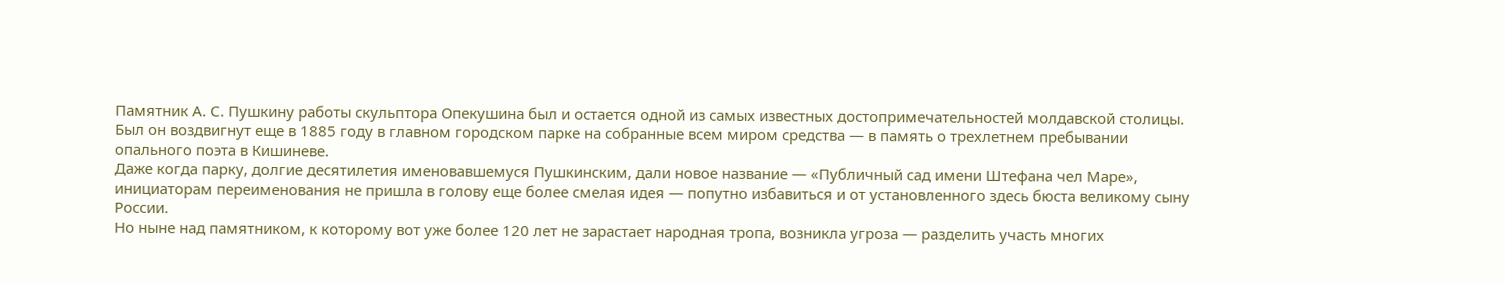Памятник А. С. Пушкину работы скульптора Опекушина был и остается одной из самых известных достопримечательностей молдавской столицы. Был он воздвигнут еще в 1885 году в главном городском парке на собранные всем миром средства — в память о трехлетнем пребывании опального поэта в Кишиневе.
Даже когда парку, долгие десятилетия именовавшемуся Пушкинским, дали новое название — «Публичный сад имени Штефана чел Маре», инициаторам переименования не пришла в голову еще более смелая идея — попутно избавиться и от установленного здесь бюста великому сыну России.
Но ныне над памятником, к которому вот уже более 120 лет не зарастает народная тропа, возникла угроза — разделить участь многих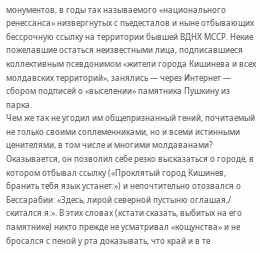монументов, в годы так называемого «национального ренессанса» низвергнутых с пьедесталов и ныне отбывающих бессрочную ссылку на территории бывшей ВДНХ МССР. Некие пожелавшие остаться неизвестными лица, подписавшиеся коллективным псевдонимом «жители города Кишинева и всех молдавских территорий», занялись — через Интернет — сбором подписей о «выселении» памятника Пушкину из парка.
Чем же так не угодил им общепризнанный гений, почитаемый не только своими соплеменниками, но и всеми истинными ценителями, в том числе и многими молдаванами? Оказывается, он позволил себе резко высказаться о городе, в котором отбывал ссылку («Проклятый город Кишинев, бранить тебя язык устанет:») и непочтительно отозвался о Бессарабии: «Здесь, лирой северной пустыню оглашая,/ скитался я:». В этих словах (кстати сказать, выбитых на его памятнике) никто прежде не усматривал «кощунства» и не бросался с пеной у рта доказывать, что край и в те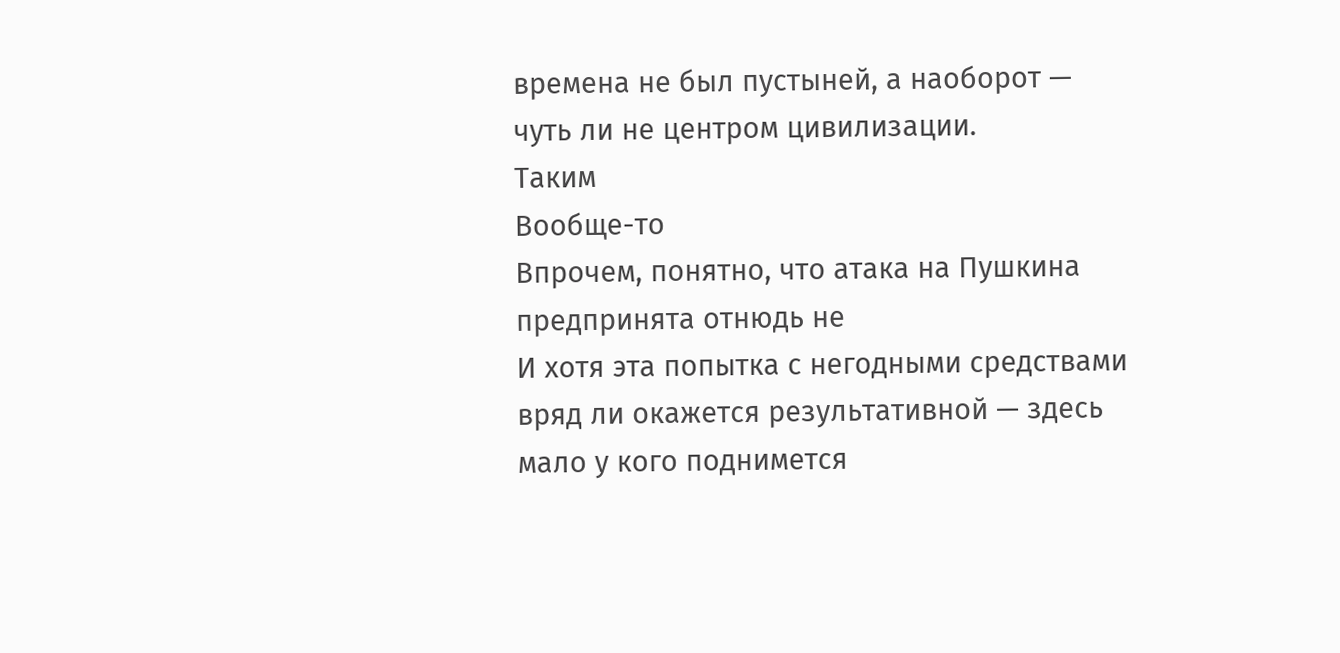времена не был пустыней, а наоборот — чуть ли не центром цивилизации.
Таким
Вообще-то
Впрочем, понятно, что атака на Пушкина предпринята отнюдь не
И хотя эта попытка с негодными средствами вряд ли окажется результативной — здесь мало у кого поднимется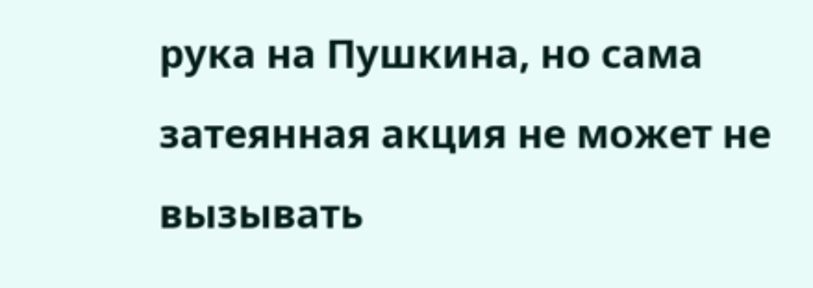рука на Пушкина, но сама затеянная акция не может не вызывать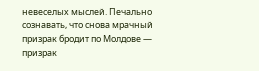невеселых мыслей. Печально сознавать, что снова мрачный призрак бродит по Молдове — призрак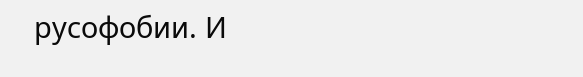русофобии. И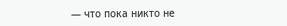— что пока никто не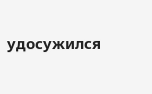удосужился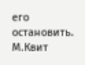его остановить.
М.Квит